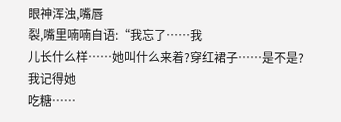眼神浑浊,嘴唇
裂,嘴里喃喃自语:“我忘了……我
儿长什么样……她叫什么来着?穿红裙子……是不是?我记得她
吃糖……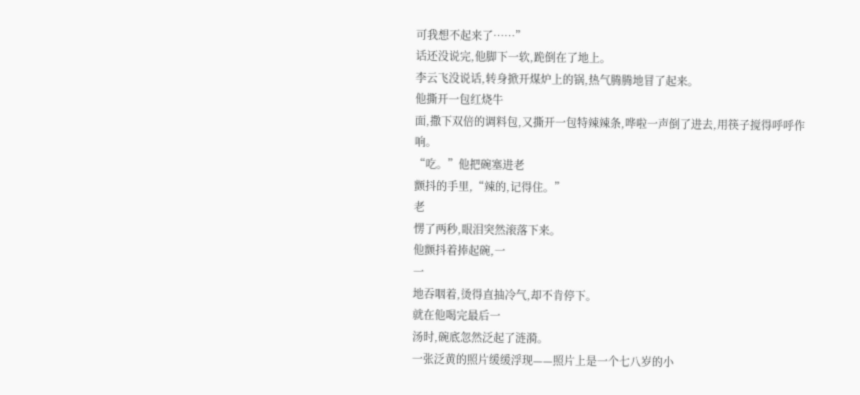可我想不起来了……”
话还没说完,他脚下一软,跪倒在了地上。
李云飞没说话,转身掀开煤炉上的锅,热气腾腾地冒了起来。
他撕开一包红烧牛
面,撒下双倍的调料包,又撕开一包特辣辣条,哗啦一声倒了进去,用筷子搅得呼呼作响。
“吃。”他把碗塞进老
颤抖的手里,“辣的,记得住。”
老
愣了两秒,眼泪突然滚落下来。
他颤抖着捧起碗,一
一
地吞咽着,烫得直抽冷气,却不肯停下。
就在他喝完最后一
汤时,碗底忽然泛起了涟漪。
一张泛黄的照片缓缓浮现——照片上是一个七八岁的小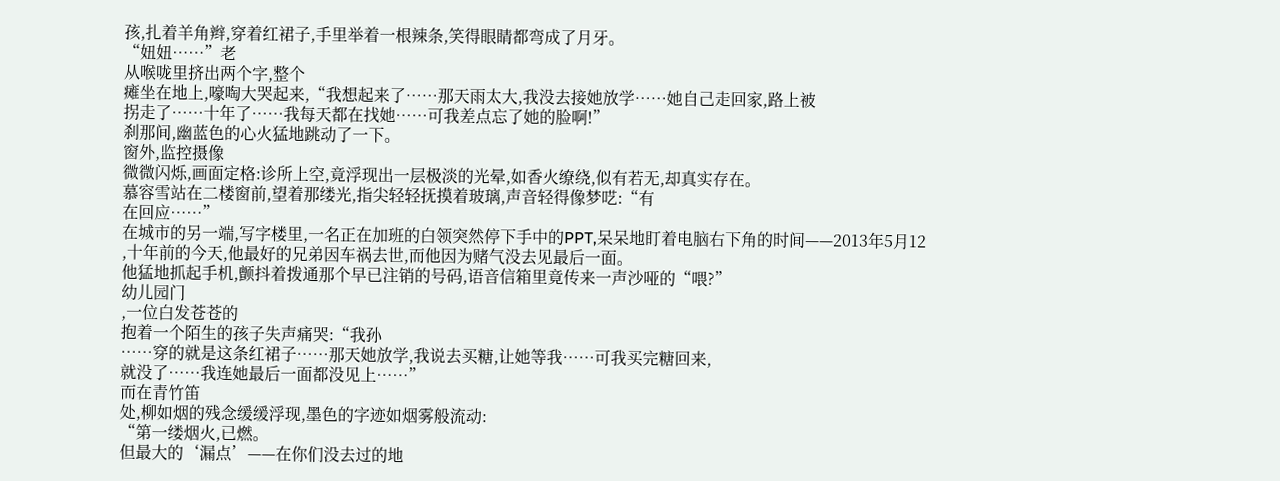孩,扎着羊角辫,穿着红裙子,手里举着一根辣条,笑得眼睛都弯成了月牙。
“妞妞……”老
从喉咙里挤出两个字,整个
瘫坐在地上,嚎啕大哭起来,“我想起来了……那天雨太大,我没去接她放学……她自己走回家,路上被
拐走了……十年了……我每天都在找她……可我差点忘了她的脸啊!”
刹那间,幽蓝色的心火猛地跳动了一下。
窗外,监控摄像
微微闪烁,画面定格:诊所上空,竟浮现出一层极淡的光晕,如香火缭绕,似有若无,却真实存在。
慕容雪站在二楼窗前,望着那缕光,指尖轻轻抚摸着玻璃,声音轻得像梦呓:“有
在回应……”
在城市的另一端,写字楼里,一名正在加班的白领突然停下手中的PPT,呆呆地盯着电脑右下角的时间——2013年5月12
,十年前的今天,他最好的兄弟因车祸去世,而他因为赌气没去见最后一面。
他猛地抓起手机,颤抖着拨通那个早已注销的号码,语音信箱里竟传来一声沙哑的“喂?”
幼儿园门
,一位白发苍苍的
抱着一个陌生的孩子失声痛哭:“我孙
……穿的就是这条红裙子……那天她放学,我说去买糖,让她等我……可我买完糖回来,
就没了……我连她最后一面都没见上……”
而在青竹笛
处,柳如烟的残念缓缓浮现,墨色的字迹如烟雾般流动:
“第一缕烟火,已燃。
但最大的‘漏点’——在你们没去过的地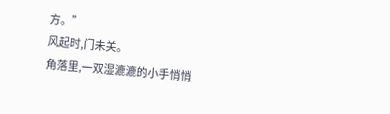方。”
风起时,门未关。
角落里,一双湿漉漉的小手悄悄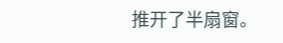推开了半扇窗。